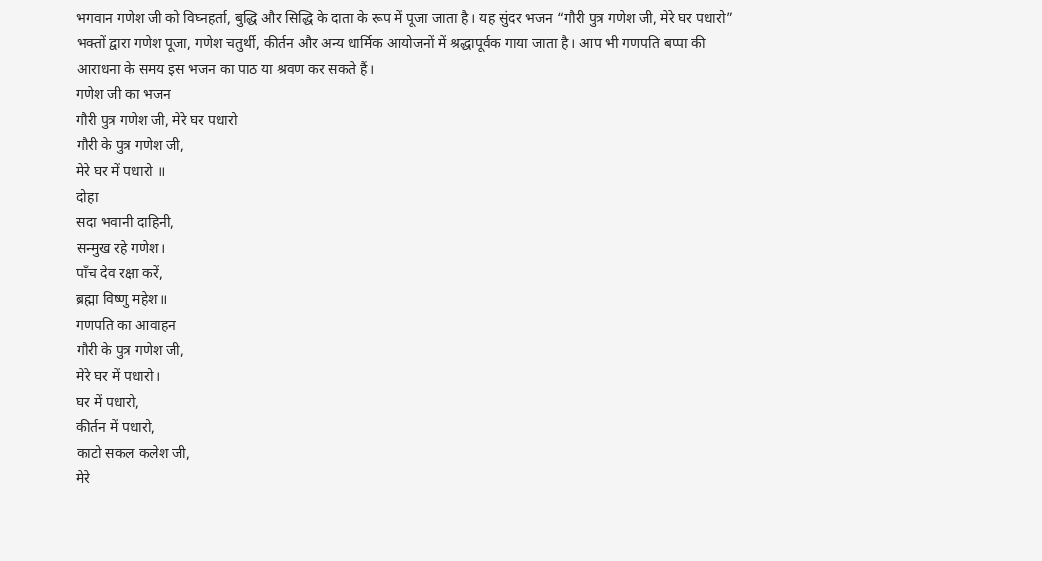भगवान गणेश जी को विघ्नहर्ता, बुद्धि और सिद्धि के दाता के रूप में पूजा जाता है। यह सुंदर भजन “गौरी पुत्र गणेश जी, मेरे घर पधारो” भक्तों द्वारा गणेश पूजा, गणेश चतुर्थी, कीर्तन और अन्य धार्मिक आयोजनों में श्रद्धापूर्वक गाया जाता है। आप भी गणपति बप्पा की आराधना के समय इस भजन का पाठ या श्रवण कर सकते हैं।
गणेश जी का भजन
गौरी पुत्र गणेश जी, मेरे घर पधारो
गौरी के पुत्र गणेश जी,
मेरे घर में पधारो ॥
दोहा
सदा भवानी दाहिनी,
सन्मुख रहे गणेश।
पाँच देव रक्षा करें,
ब्रह्मा विष्णु महेश॥
गणपति का आवाहन
गौरी के पुत्र गणेश जी,
मेरे घर में पधारो।
घर में पधारो,
कीर्तन में पधारो,
काटो सकल कलेश जी,
मेरे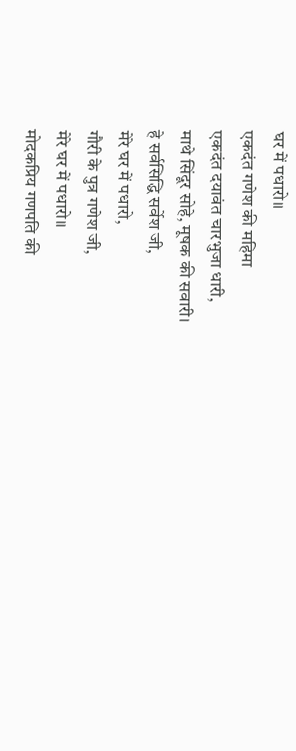घर में पधारो॥
एकदंत गणेश की महिमा
एकदंत दयावंत चारभुजा धारी,
माथे सिंदूर सोहे, मूषक की सवारी।
हे सर्वसिद्धि सर्वेश जी,
मेरे घर में पधारो,
गौरी के पुत्र गणेश जी,
मेरे घर में पधारो॥
मोदकप्रिय गणपति की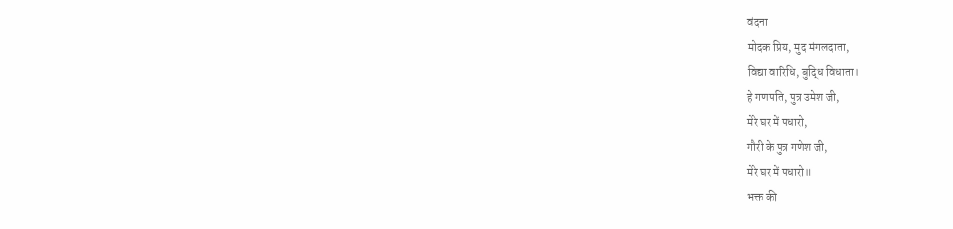वंदना
मोदक प्रिय, मुद मंगलदाता,
विद्या वारिधि, बुद्धि विधाता।
हे गणपति, पुत्र उमेश जी,
मेरे घर में पधारो,
गौरी के पुत्र गणेश जी,
मेरे घर में पधारो॥
भक्त की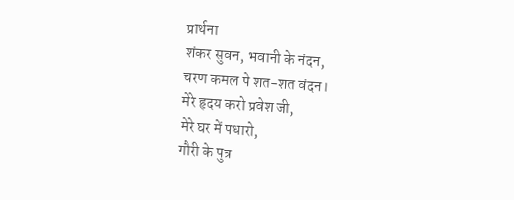प्रार्थना
शंकर सुवन, भवानी के नंदन,
चरण कमल पे शत-शत वंदन।
मेरे हृदय करो प्रवेश जी,
मेरे घर में पधारो,
गौरी के पुत्र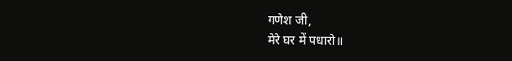गणेश जी,
मेरे घर में पधारो॥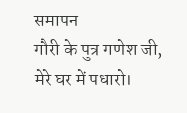समापन
गौरी के पुत्र गणेश जी,
मेरे घर में पधारो।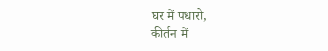घर में पधारो,
कीर्तन में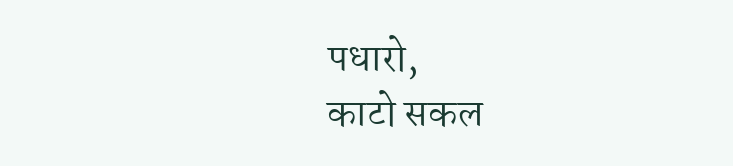पधारो,
काटो सकल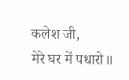कलेश जी,
मेरे घर में पधारो॥